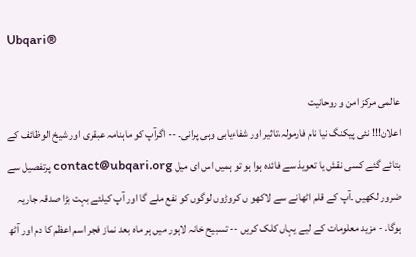Ubqari®

عالمی مرکز امن و روحانیت
اعلان!!! نئی پیکنگ نیا نام فارمولہ،تاثیر اور شفاءیابی وہی پرانی۔ -- اگرآپ کو ماہنامہ عبقری اور شیخ الوظائف کے بتائے گئے کسی نقش یا تعویذ سے فائدہ ہوا ہو تو ہمیں اس ای میل contact@ubqari.org پرتفصیل سے ضرور لکھیں ۔آپ کے قلم اٹھانے سے لاکھو ں کروڑوں لوگوں کو نفع ملے گا اور آپ کیلئے بہت بڑا صدقہ جاریہ ہوگا. - مزید معلومات کے لیے یہاں کلک کریں -- تسبیح خانہ لاہور میں ہر ماہ بعد نماز فجر اسم اعظم کا دم اور آٹھ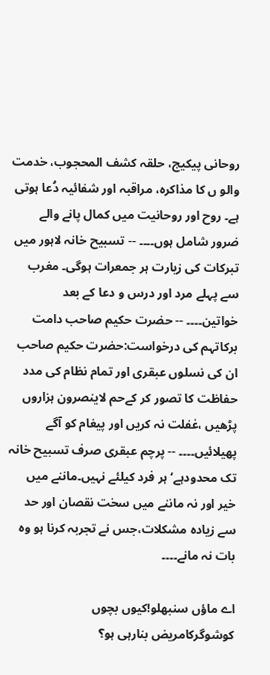روحانی پیکیج، حلقہ کشف المحجوب، خدمت والو ں کا مذاکرہ، مراقبہ اور شفائیہ دُعا ہوتی ہے۔ روح اور روحانیت میں کمال پانے والے ضرور شامل ہوں۔۔۔۔ -- تسبیح خانہ لاہور میں تبرکات کی زیارت ہر جمعرات ہوگی۔ مغرب سے پہلے مرد اور درس و دعا کے بعد خواتین۔۔۔۔ -- حضرت حکیم صاحب دامت برکاتہم کی درخواست:حضرت حکیم صاحب ان کی نسلوں عبقری اور تمام نظام کی مدد حفاظت کا تصور کر کےحم لاینصرون ہزاروں پڑھیں ،غفلت نہ کریں اور پیغام کو آگے پھیلائیں۔۔۔۔ -- پرچم عبقری صرف تسبیح خانہ تک محدودہے‘ ہر فرد کیلئے نہیں۔ماننے میں خیر اور نہ ماننے میں سخت نقصان اور حد سے زیادہ مشکلات،جس نے تجربہ کرنا ہو وہ بات نہ مانے۔۔۔۔

اے ماؤں سنبھلو!کیوں بچوں کوشوگرکامریض بنارہی ہو؟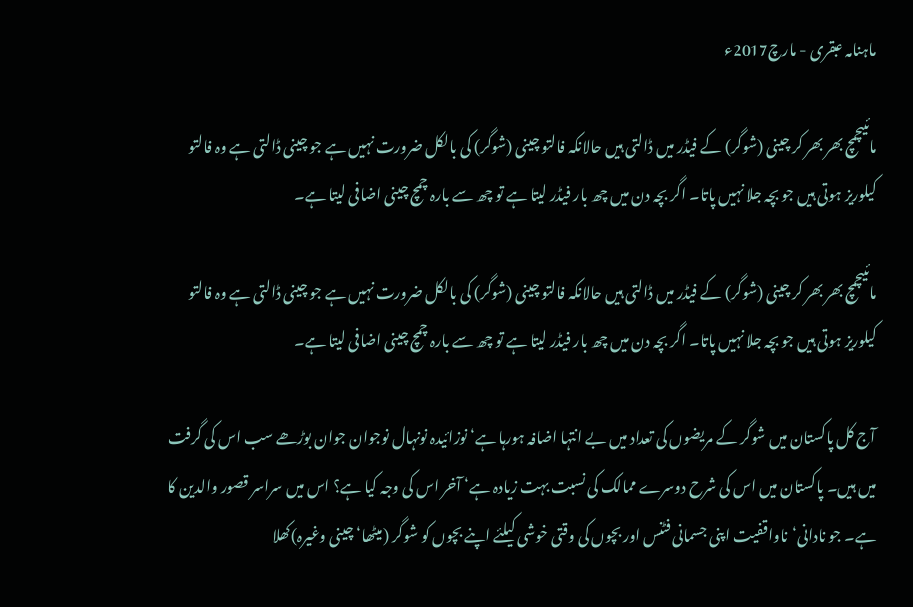ماہنامہ عبقری - مارچ2017ء

مائیںچمچ بھر بھر کر چینی (شوگر) کے فیڈر میں ڈالتی ہیں حالانکہ فالتو چینی (شوگر) کی بالکل ضرورت نہیں ہے جو چینی ڈالتی ہے وہ فالتو کیلوریز ہوتی ہیں جو بچہ جلا نہیں پاتا۔ اگر بچہ دن میں چھ بار فیڈر لیتا ہے تو چھ سے بارہ چمچ چینی اضافی لیتا ہے۔

مائیںچمچ بھر بھر کر چینی (شوگر) کے فیڈر میں ڈالتی ہیں حالانکہ فالتو چینی (شوگر) کی بالکل ضرورت نہیں ہے جو چینی ڈالتی ہے وہ فالتو کیلوریز ہوتی ہیں جو بچہ جلا نہیں پاتا۔ اگر بچہ دن میں چھ بار فیڈر لیتا ہے تو چھ سے بارہ چمچ چینی اضافی لیتا ہے۔

آج کل پاکستان میں شوگر کے مریضوں کی تعداد میں بے انتہا اضافہ ہورہا ہے‘ نوزائیدہ نونہال نوجوان جوان بوڑھے سب اس کی گرفت میں ہیں۔ پاکستان میں اس کی شرح دوسرے ممالک کی نسبت بہت زیادہ ہے‘ آخر اس کی وجہ کیا ہے؟ اس میں سراسر قصور والدین کا ہے۔ جو نادانی‘ناواقفیت اپنی جسمانی فٹنس اور بچوں کی وقتی خوشی کیلئے اپنے بچوں کو شوگر (میٹھا‘ چینی وغیرہ)کھلا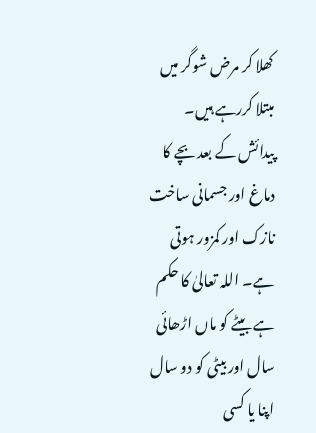کھلا کر مرض شوگر میں مبتلا کررہے ہیں۔ پیدائش کے بعد بچے کا دماغ اور جسمانی ساخت نازک اور کمزور ہوتی ہے۔ اللہ تعالیٰ کا حکم ہے بیٹے کو ماں اڑھائی سال اور بیٹی کو دو سال اپنا یا کسی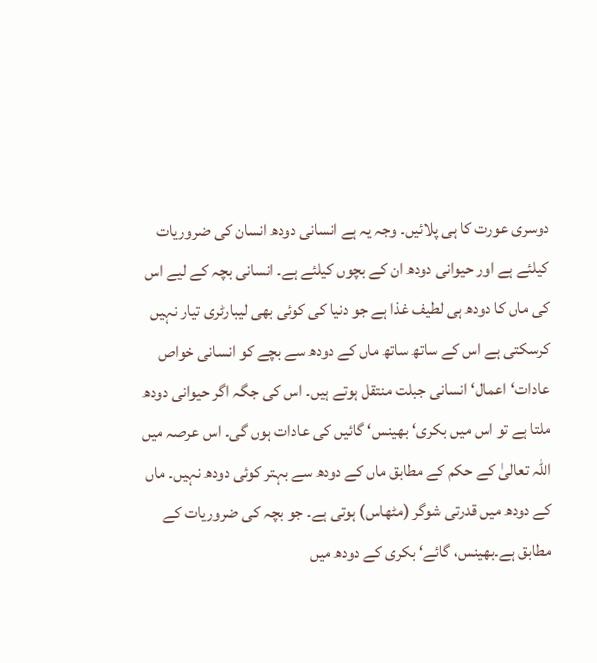دوسری عورت کا ہی پلائیں۔ وجہ یہ ہے انسانی دودھ انسان کی ضروریات کیلئے ہے اور حیوانی دودھ ان کے بچوں کیلئے ہے۔ انسانی بچہ کے لیے اس کی ماں کا دودھ ہی لطیف غذا ہے جو دنیا کی کوئی بھی لیبارٹری تیار نہیں کرسکتی ہے اس کے ساتھ ساتھ ماں کے دودھ سے بچے کو انسانی خواص عادات‘ اعمال‘ انسانی جبلت منتقل ہوتے ہیں۔ اس کی جگہ اگر حیوانی دودھ ملتا ہے تو اس میں بکری‘ بھینس‘ گائیں کی عادات ہوں گی۔ اس عرصہ میں اللہ تعالیٰ کے حکم کے مطابق ماں کے دودھ سے بہتر کوئی دودھ نہیں۔ ماں کے دودھ میں قدرتی شوگر (مٹھاس) ہوتی ہے۔ جو بچہ کی ضروریات کے مطابق ہے۔بھینس، گائے‘ بکری کے دودھ میں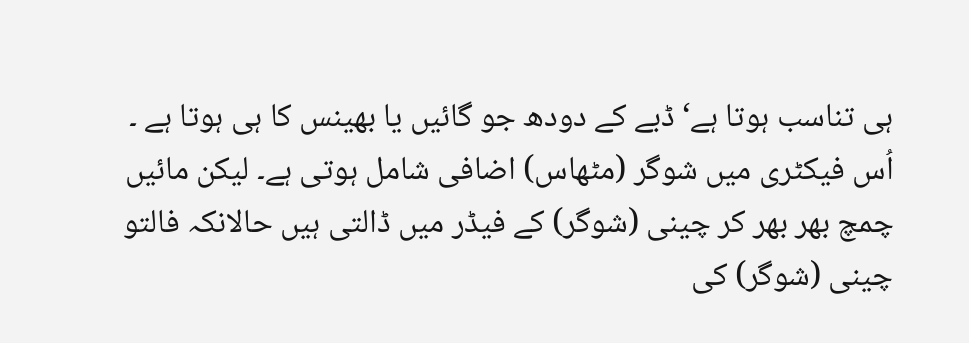ہی تناسب ہوتا ہے‘ ڈبے کے دودھ جو گائیں یا بھینس کا ہی ہوتا ہے ۔ اُس فیکٹری میں شوگر (مٹھاس) اضافی شامل ہوتی ہے۔ لیکن مائیں چمچ بھر بھر کر چینی (شوگر) کے فیڈر میں ڈالتی ہیں حالانکہ فالتو چینی (شوگر) کی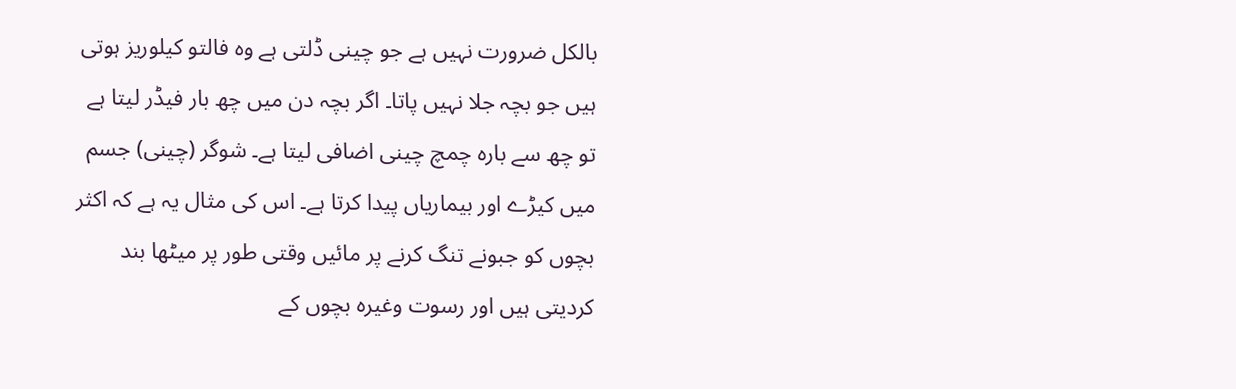بالکل ضرورت نہیں ہے جو چینی ڈلتی ہے وہ فالتو کیلوریز ہوتی ہیں جو بچہ جلا نہیں پاتا۔ اگر بچہ دن میں چھ بار فیڈر لیتا ہے تو چھ سے بارہ چمچ چینی اضافی لیتا ہے۔ شوگر (چینی) جسم میں کیڑے اور بیماریاں پیدا کرتا ہے۔ اس کی مثال یہ ہے کہ اکثر بچوں کو جبونے تنگ کرنے پر مائیں وقتی طور پر میٹھا بند کردیتی ہیں اور رسوت وغیرہ بچوں کے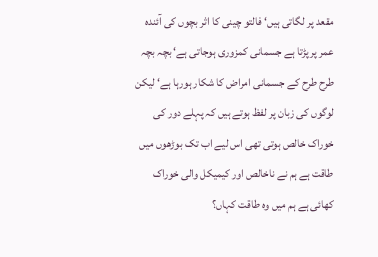مقعد پر لگاتی ہیں‘ فالتو چینی کا اثر بچوں کی آئندہ عمر پر پڑتا ہے جسمانی کمزوری ہوجاتی ہے‘ بچہ بچہ طرح طرح کے جسمانی امراض کا شکار ہورہا ہے‘ لیکن لوگوں کی زبان پر لفظ ہوتے ہیں کہ پہلے دور کی خوراک خالص ہوتی تھی اس لیے اب تک بوڑھوں میں طاقت ہے ہم نے ناخالص اور کیمیکل والی خوراک کھائی ہے ہم میں وہ طاقت کہاں؟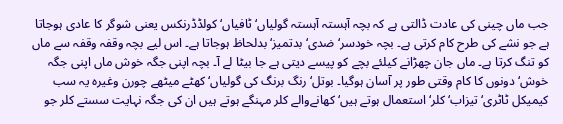جب ماں چینی کی عادت ڈالتی ہے کہ بچہ آہستہ آہستہ گولیاں‘ ٹافیاں‘ کولڈڈرنکس یعنی شوگر کا عادی ہوجاتا ہے جو نشے کی طرح کام کرتی ہے۔ بچہ خودسر‘ ضدی‘ بدتمیز‘ بدلحاظ ہوجاتا ہے۔ اس لیے بچہ وقفہ وقفہ سے ماں کو تنگ کرتا ہے۔ ماں جان چھڑانے کیلئے بچے کو پیسے دیتی ہے جا بیٹا لے آ۔ بچہ اپنی جگہ خوش ماں اپنی جگہ خوش‘ دونوں کا کام وقتی طور پر آسان ہوگیا۔ بوتل‘ رنگ برنگ کی گولیاں‘ کھٹے میٹھے چورن وغیرہ یہ سب کیمیکل ٹاٹری‘ تیزاب‘ کلر‘ استعمال ہوتے ہیں‘ کھانےوالے کلر مہنگے ہوتے ہیں ان کی جگہ نہایت سستے کلر جو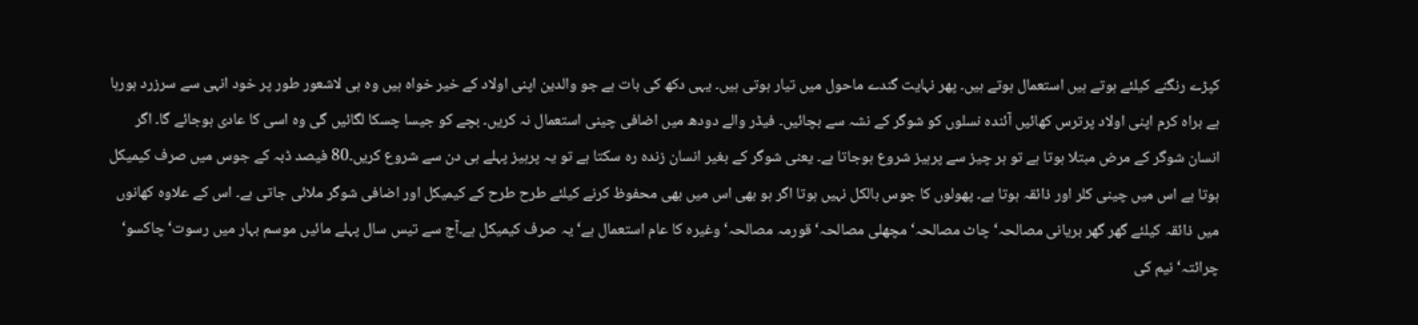کپڑے رنگنے کیلئے ہوتے ہیں استعمال ہوتے ہیں۔ پھر نہایت گندے ماحول میں تیار ہوتی ہیں۔ یہی دکھ کی بات ہے جو والدین اپنی اولاد کے خیر خواہ ہیں وہ ہی لاشعور طور پر خود انہی سے سرزرد ہورہا ہے براہ کرم اپنی اولاد پرترس کھائیں آئندہ نسلوں کو شوگر کے نشہ سے بچائیں۔ فیڈر والے دودھ میں اضافی چینی استعمال نہ کریں۔ بچے کو جیسا چسکا لگائیں گی وہ اسی کا عادی ہوجائے گا۔ اگر انسان شوگر کے مرض مبتلا ہوتا ہے تو ہر چیز سے پرہیز شروع ہوجاتا ہے۔ یعنی شوگر کے بغیر انسان زندہ رہ سکتا ہے تو یہ پرہیز پہلے ہی دن سے شروع کریں۔80 فیصد ڈبہ کے جوس میں صرف کیمیکل ہوتا ہے اس میں چینی کلر اور ذائقہ ہوتا ہے۔ پھولوں کا جوس بالکل نہیں ہوتا اگر ہو بھی اس میں بھی محفوظ کرنے کیلئے طرح طرح کے کیمیکل اور اضافی شوگر ملائی جاتی ہے۔ اس کے علاوہ کھانوں میں ذائقہ کیلئے گھر گھر بریانی مصالحہ‘ چاٹ مصالحہ‘ مچھلی مصالحہ‘ قورمہ مصالحہ‘ وغیرہ کا عام استعمال ہے‘ یہ صرف کیمیکل ہے۔آج سے تیس سال پہلے مائیں موسم بہار میں رسوت‘ چاکسو‘ چرائتہ‘ نیم کی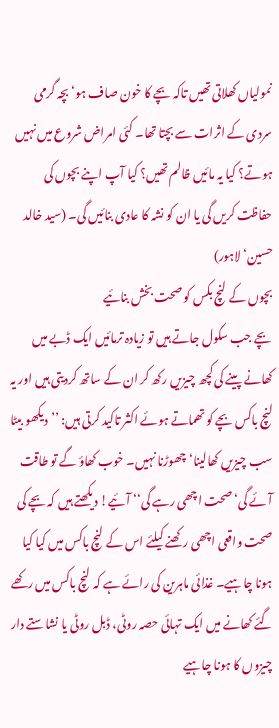نمولیاں کھلاتی تھیں تاکہ بچے کا خون صاف ہو‘ بچہ گرمی سردی کے اثرات سے بچتا تھا۔ کئی امراض شروع میں نہیں ہوتے؟ کیا یہ مائیں ظالم تھیں؟ کیا آپ اپنے بچوں کی حفاظت کریں گی یا ان کو نشہ کا عادی بنائیں گی۔ (سید خالد حسین‘ لاہور)
بچوں کے لنچ بکس کو صحت بخش بنائیے
بچے جب سکول جاتے ہیں تو زیادہ ترمائیں ایک ڈبے میں کھانے پینے کی کچھ چیزیں رکھ کر ان کے ساتھ کردیتی ہیں اور یہ لنچ باکس بچے کو تھماتے ہوئے اکثر تاکید کرتی ہیں: ’’دیکھو بیٹا سب چیزیں کھالینا‘ چھوڑنا نہیں۔ خوب کھاؤ گے تو طاقت آئے گی‘ صحت اچھی رہے گی‘‘ آئیے! دیکھتے ہیں کہ بچے کی صحت واقعی اچھی رکھنے کیلئے اس کے لنچ باکس میں کیا کیا ہونا چاہیے۔ غذائی ماہرین کی رائے ہے کہ لنچ باکس میں رکھے گئے کھانے میں ایک تہائی حصہ روٹی، ڈبل روٹی یا نشاستے دار چیزوں کا ہونا چاہیے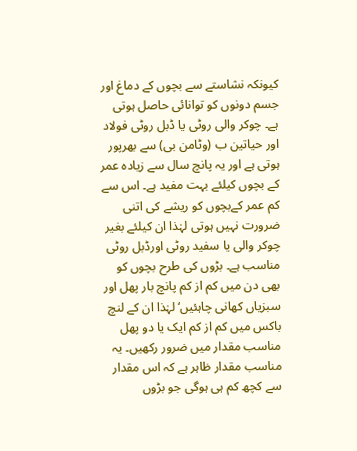کیونکہ نشاستے سے بچوں کے دماغ اور جسم دونوں کو توانائی حاصل ہوتی ہے۔ چوکر والی روٹی یا ڈبل روٹی فولاد اور حیاتین ب (وٹامن بی) سے بھرپور ہوتی ہے اور یہ پانچ سال سے زیادہ عمر کے بچوں کیلئے بہت مفید ہے۔ اس سے کم عمر کےبچوں کو ریشے کی اتنی ضرورت نہیں ہوتی لہٰذا ان کیلئے بغیر چوکر والی یا سفید روٹی اورڈبل روٹی مناسب ہے۔ بڑوں کی طرح بچوں کو بھی دن میں کم از کم پانچ بار پھل اور سبزیاں کھانی چاہئیں‘ لہٰذا ان کے لنچ باکس میں کم از کم ایک یا دو پھل مناسب مقدار میں ضرور رکھیں۔ یہ مناسب مقدار ظاہر ہے کہ اس مقدار سے کچھ کم ہی ہوگی جو بڑوں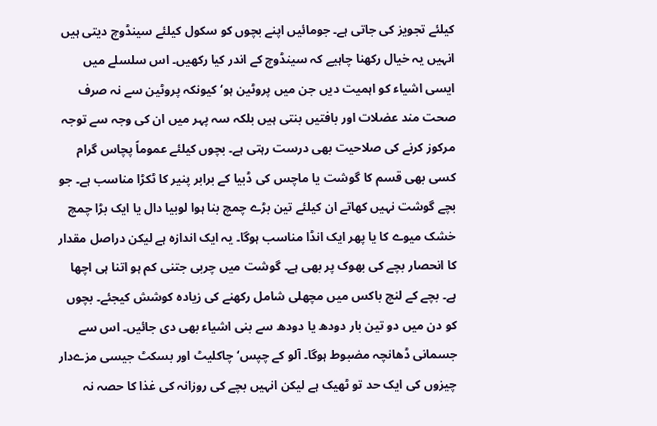کیلئے تجویز کی جاتی ہے۔ جومائیں اپنے بچوں کو سکول کیلئے سینڈوچ دیتی ہیں انہیں یہ خیال رکھنا چاہیے کہ سینڈوچ کے اندر کیا رکھیں۔ اس سلسلے میں ایسی اشیاء کو اہمیت دیں جن میں پروٹین ہو‘ کیونکہ پروٹین سے نہ صرف صحت مند عضلات اور بافتیں بنتی ہیں بلکہ سہ پہر میں ان کی وجہ سے توجہ مرکوز کرنے کی صلاحیت بھی درست رہتی ہے۔ بچوں کیلئے عموماً پچاس گرام کسی بھی قسم کا گوشت یا ماچس کی ڈبیا کے برابر پنیر کا ٹکڑا مناسب ہے۔ جو بچے گوشت نہیں کھاتے ان کیلئے تین بڑے چمچ بنا ہوا لوبیا دال یا ایک بڑا چمچ خشک میوے کا یا پھر ایک انڈا مناسب ہوگا۔ یہ ایک اندازہ ہے لیکن دراصل مقدار کا انحصار بچے کی بھوک پر بھی ہے۔ گوشت میں چربی جتنی کم ہو اتنا ہی اچھا ہے۔ بچے کے لنچ باکس میں مچھلی شامل رکھنے کی زیادہ کوشش کیجئے۔ بچوں کو دن میں دو تین بار دودھ یا دودھ سے بنی اشیاء بھی دی جائیں۔ اس سے جسمانی ڈھانچہ مضبوط ہوگا۔ آلو کے چپس‘ چاکلیٹ اور بسکٹ جیسی مزےدار چیزوں کی ایک حد تو ٹھیک ہے لیکن انہیں بچے کی روزانہ کی غذا کا حصہ نہ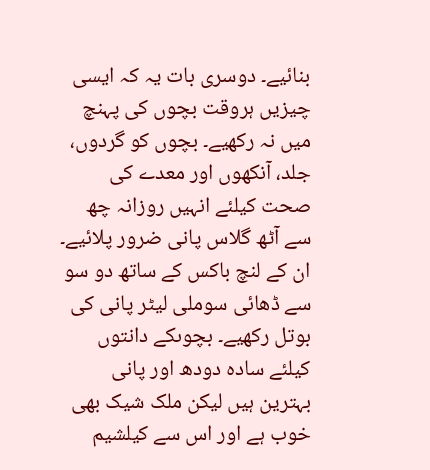بنائیے۔ دوسری بات یہ کہ ایسی چیزیں ہروقت بچوں کی پہنچ میں نہ رکھیے۔ بچوں کو گردوں، جلد، آنکھوں اور معدے کی صحت کیلئے انہیں روزانہ چھ سے آٹھ گلاس پانی ضرور پلائیے۔ ان کے لنچ باکس کے ساتھ دو سو سے ڈھائی سوملی لیٹر پانی کی بوتل رکھیے۔ بچوںکے دانتوں کیلئے سادہ دودھ اور پانی بہترین ہیں لیکن ملک شیک بھی خوب ہے اور اس سے کیلشیم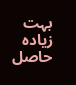بہت زیادہ حاصل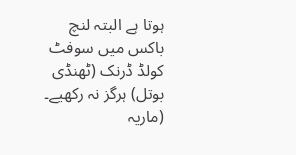ہوتا ہے البتہ لنچ باکس میں سوفٹ کولڈ ڈرنک (ٹھنڈی بوتل) ہرگز نہ رکھیے۔ (ماریہ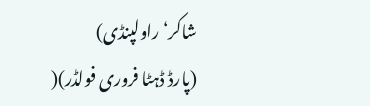شاکر‘ راولپنڈی)
(پارڈ ڈہٹا فروری فولڈر)(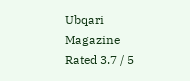Ubqari Magazine Rated 3.7 / 5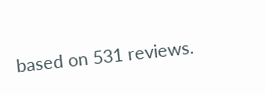based on 531 reviews.